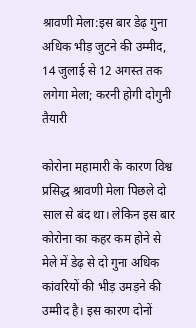श्रावणी मेला:इस बार डेढ़ गुना अधिक भीड़ जुटने की उम्मीद, 14 जुलाई से 12 अगस्त तक लगेगा मेला; करनी होगी दोगुनी तैयारी

कोरोना महामारी के कारण विश्व प्रसिद्ध श्रावणी मेला पिछले दो साल से बंद था। लेकिन इस बार कोरोना का कहर कम होने से मेले में डेढ़ से दो गुना अधिक कांवरियों की भीड़ उमड़ने की उम्मीद है। इस कारण दोनों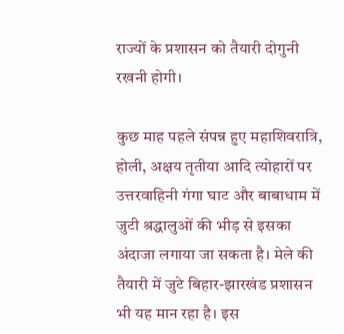राज्यों के प्रशासन को तैयारी दोगुनी रखनी होगी।

कुछ माह पहले संपन्न हुए महाशिवरात्रि, होली, अक्षय तृतीया आदि त्योहारों पर उत्तरवाहिनी गंगा घाट और बाबाधाम में जुटी श्रद्धालुओं की भीड़ से इसका अंदाजा लगाया जा सकता है। मेले की तैयारी में जुटे बिहार-झारखंड प्रशासन भी यह मान रहा है। इस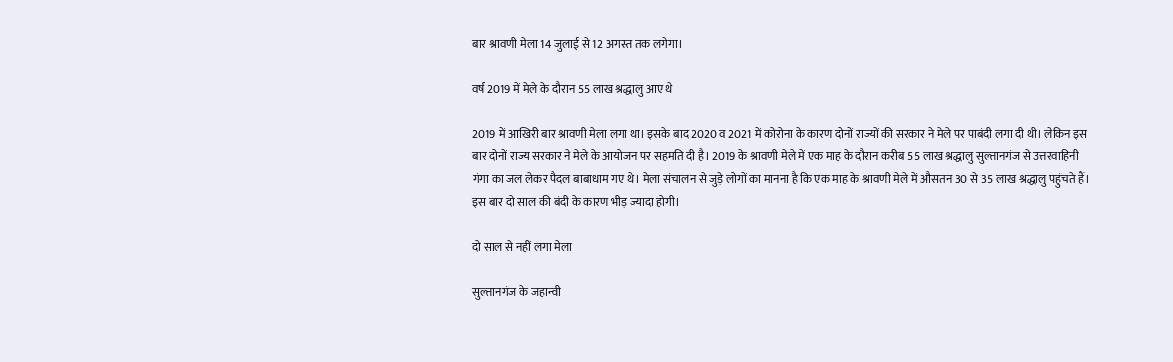बार श्रावणी मेला 14 जुलाई से 12 अगस्त तक लगेगा।

वर्ष 2019 में मेले के दौरान 55 लाख श्रद्धालु आए थे

2019 में आखिरी बार श्रावणी मेला लगा था। इसके बाद 2020 व 2021 में कोरोना के कारण दोनों राज्यों की सरकार ने मेले पर पाबंदी लगा दी थी। लेकिन इस बार दोनों राज्य सरकार ने मेले के आयोजन पर सहमति दी है। 2019 के श्रावणी मेले में एक माह के दौरान करीब 55 लाख श्रद्धालु सुल्तानगंज से उत्तरवाहिनी गंगा का जल लेकर पैदल बाबाधाम गए थे। मेला संचालन से जुड़े लोगों का मानना है कि एक माह के श्रावणी मेले में औसतन 30 से 35 लाख श्रद्धालु पहुंचते हैं। इस बार दो साल की बंदी के कारण भीड़ ज्यादा होगी।

दो साल से नहीं लगा मेला

सुल्तानगंज के जहान्वी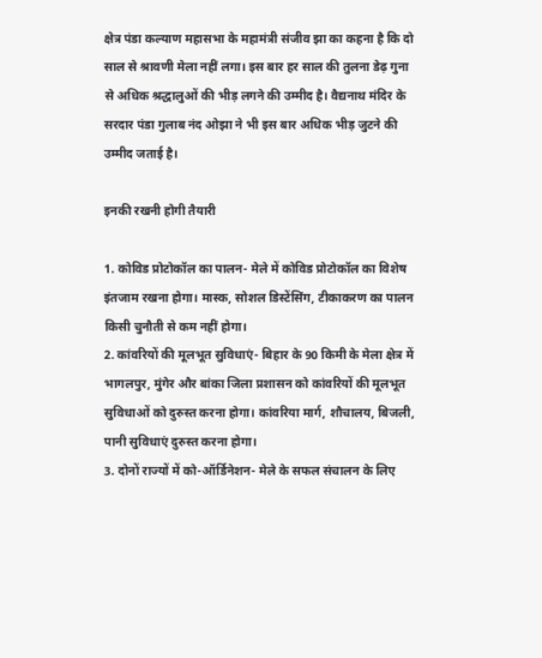क्षेत्र पंडा कल्याण महासभा के महामंत्री संजीव झा का कहना है कि दो साल से श्रावणी मेला नहीं लगा। इस बार हर साल की तुलना डेढ़ गुना से अधिक श्रद्धालुओं की भीड़ लगने की उम्मीद है। वैद्यनाथ मंदिर के सरदार पंडा गुलाब नंद ओझा ने भी इस बार अधिक भीड़ जुटने की उम्मीद जताई है।

इनकी रखनी होगी तैयारी

1. कोविड प्रोटोकॉल का पालन- मेले में कोविड प्रोटोकॉल का विशेष इंतजाम रखना होगा। मास्क, सोशल डिस्टेंसिंग, टीकाकरण का पालन किसी चुनौती से कम नहीं होगा।
2. कांवरियों की मूलभूत सुविधाएं- बिहार के 90 किमी के मेला क्षेत्र में भागलपुर, मुंगेर और बांका जिला प्रशासन को कांवरियों की मूलभूत सुविधाओं को दुरुस्त करना होगा। कांवरिया मार्ग, शौचालय, बिजली, पानी सुविधाएं दुरुस्त करना होगा।
3. दोनों राज्यों में को-ऑर्डिनेशन- मेले के सफल संचालन के लिए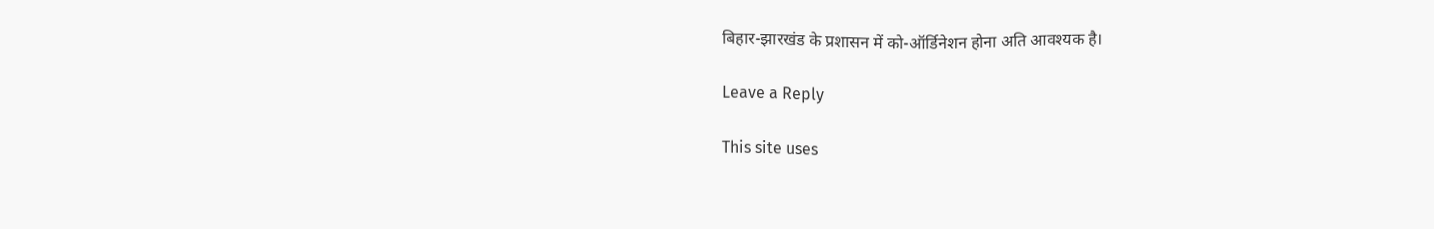बिहार-झारखंड के प्रशासन में को-ऑर्डिनेशन होना अति आवश्यक है।

Leave a Reply

This site uses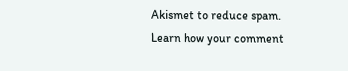Akismet to reduce spam. Learn how your comment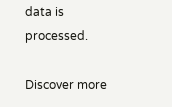data is processed.

Discover more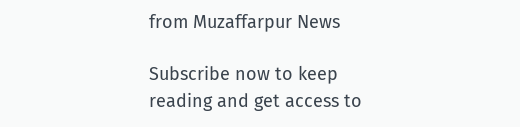from Muzaffarpur News

Subscribe now to keep reading and get access to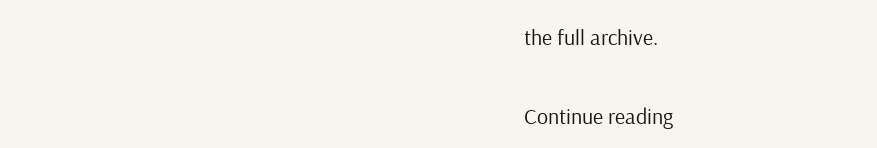the full archive.

Continue reading